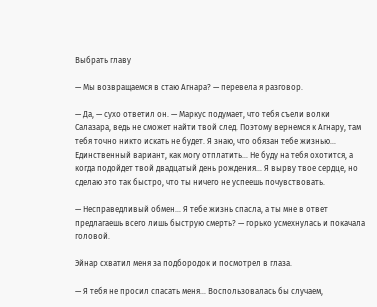Выбрать главу

— Мы возвращаемся в стаю Агнара? — перевела я разговор.

— Да, — сухо ответил он. — Маркус подумает, что тебя съели волки Салазара, ведь не сможет найти твой след. Поэтому вернемся к Агнару, там тебя точно никто искать не будет. Я знаю, что обязан тебе жизнью… Единственный вариант, как могу отплатить… Не буду на тебя охотится, а когда подойдет твой двадцатый день рождения… Я вырву твое сердце, но сделаю это так быстро, что ты ничего не успеешь почувствовать.

— Несправедливый обмен… Я тебе жизнь спасла, а ты мне в ответ предлагаешь всего лишь быструю смерть? — горько усмехнулась и покачала головой.

Эйнар схватил меня за подбородок и посмотрел в глаза.

— Я тебя не просил спасать меня… Воспользовалась бы случаем,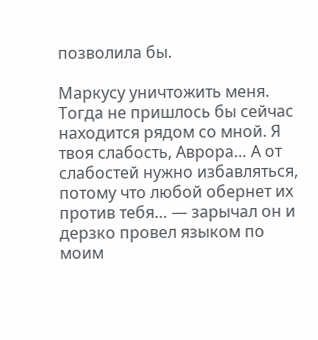позволила бы.

Маркусу уничтожить меня. Тогда не пришлось бы сейчас находится рядом со мной. Я твоя слабость, Аврора… А от слабостей нужно избавляться, потому что любой обернет их против тебя… — зарычал он и дерзко провел языком по моим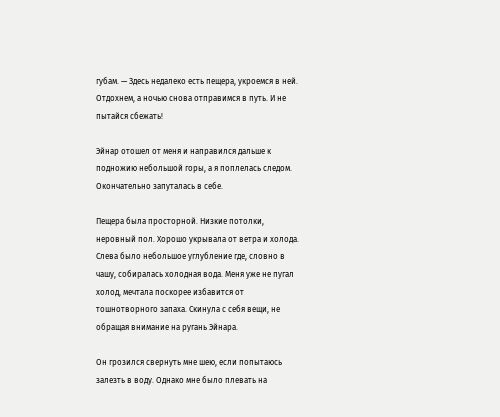губам. — Здесь недалеко есть пещера, укроемся в ней. Отдохнем, а ночью снова отправимся в путь. И не пытайся сбежать!

Эйнар отошел от меня и направился дальше к подножию небольшой горы, а я поплелась следом. Окончательно запуталась в себе.

Пещера была просторной. Низкие потолки, неровный пол. Хорошо укрывала от ветра и холода. Слева было небольшое углубление где, словно в чашу, собиралась холодная вода. Меня уже не пугал холод, мечтала поскорее избавится от тошнотворного запаха. Скинула с себя вещи, не обращая внимание на ругань Эйнара.

Он грозился свернуть мне шею, если попытаюсь залезть в воду. Однако мне было плевать на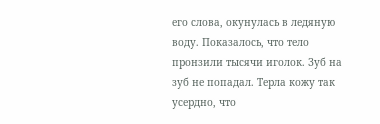его слова, окунулась в ледяную воду. Показалось, что тело пронзили тысячи иголок. Зуб на зуб не попадал. Терла кожу так усердно, что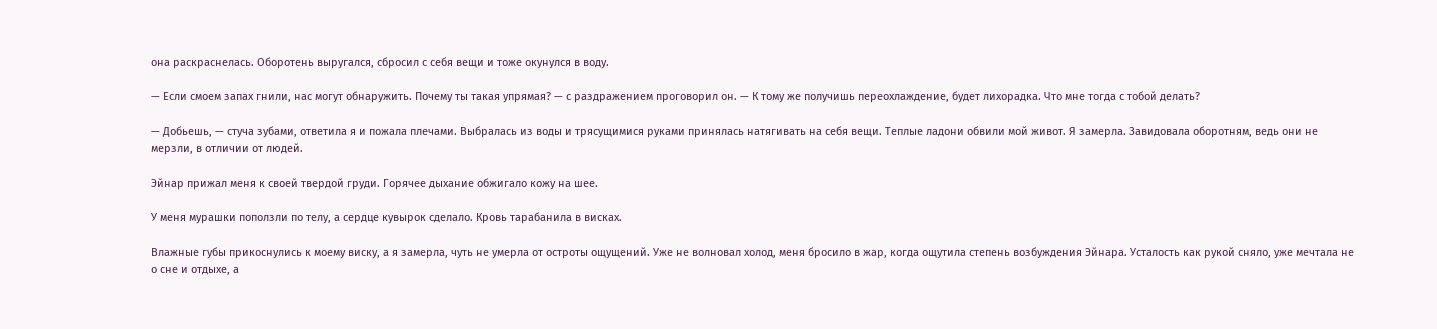она раскраснелась. Оборотень выругался, сбросил с себя вещи и тоже окунулся в воду.

— Если смоем запах гнили, нас могут обнаружить. Почему ты такая упрямая? — с раздражением проговорил он. — К тому же получишь переохлаждение, будет лихорадка. Что мне тогда с тобой делать?

— Добьешь, — стуча зубами, ответила я и пожала плечами. Выбралась из воды и трясущимися руками принялась натягивать на себя вещи. Теплые ладони обвили мой живот. Я замерла. Завидовала оборотням, ведь они не мерзли, в отличии от людей.

Эйнар прижал меня к своей твердой груди. Горячее дыхание обжигало кожу на шее.

У меня мурашки поползли по телу, а сердце кувырок сделало. Кровь тарабанила в висках.

Влажные губы прикоснулись к моему виску, а я замерла, чуть не умерла от остроты ощущений. Уже не волновал холод, меня бросило в жар, когда ощутила степень возбуждения Эйнара. Усталость как рукой сняло, уже мечтала не о сне и отдыхе, а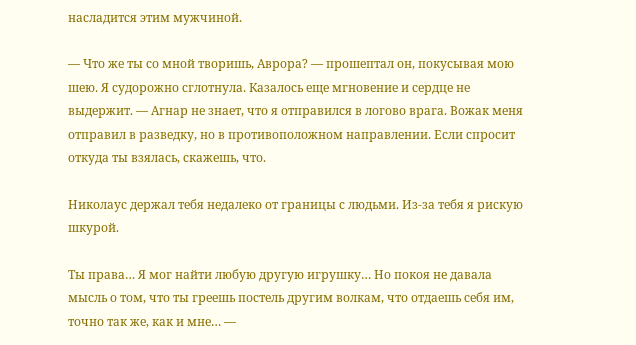насладится этим мужчиной.

— Что же ты со мной творишь, Аврора? — прошептал он, покусывая мою шею. Я судорожно сглотнула. Казалось еще мгновение и сердце не выдержит. — Агнар не знает, что я отправился в логово врага. Вожак меня отправил в разведку, но в противоположном направлении. Если спросит откуда ты взялась, скажешь, что.

Николаус держал тебя недалеко от границы с людьми. Из-за тебя я рискую шкурой.

Ты права… Я мог найти любую другую игрушку… Но покоя не давала мысль о том, что ты греешь постель другим волкам, что отдаешь себя им, точно так же, как и мне… —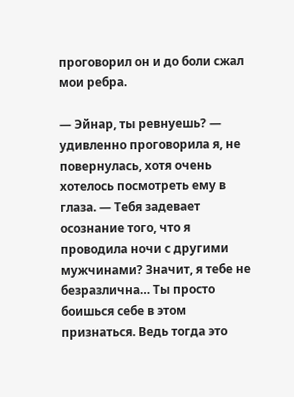проговорил он и до боли сжал мои ребра.

— Эйнар, ты ревнуешь? — удивленно проговорила я, не повернулась, хотя очень хотелось посмотреть ему в глаза. — Тебя задевает осознание того, что я проводила ночи с другими мужчинами? Значит, я тебе не безразлична… Ты просто боишься себе в этом признаться. Ведь тогда это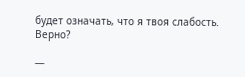будет означать, что я твоя слабость. Верно?

—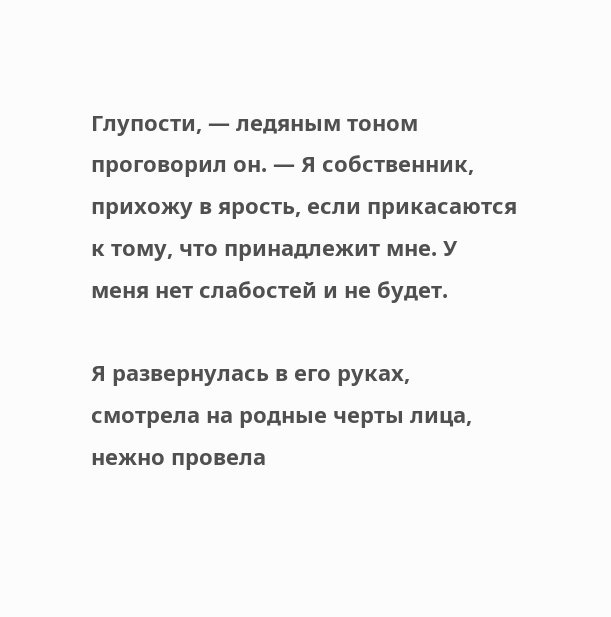Глупости, — ледяным тоном проговорил он. — Я собственник, прихожу в ярость, если прикасаются к тому, что принадлежит мне. У меня нет слабостей и не будет.

Я развернулась в его руках, смотрела на родные черты лица, нежно провела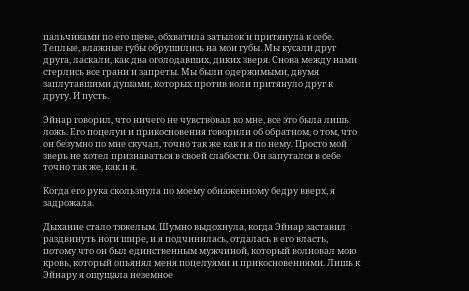пальчиками по его щеке, обхватила затылок и притянула к себе. Теплые, влажные губы обрушились на мои губы. Мы кусали друг друга, ласкали, как два оголодавших, диких зверя. Снова между нами стерлись все грани и запреты. Мы были одержимыми, двумя заплутавшими душами, которых против воли притянуло друг к другу. И пусть.

Эйнар говорил, что ничего не чувствовал ко мне, все это была лишь ложь. Его поцелуи и прикосновения говорили об обратном, о том, что он безумно по мне скучал, точно так же как и я по нему. Просто мой зверь не хотел признаваться в своей слабости. Он запутался в себе точно так же, как и я.

Когда его рука скользнула по моему обнаженному бедру вверх, я задрожала.

Дыхание стало тяжелым. Шумно выдохнула, когда Эйнар заставил раздвинуть ноги шире, и я подчинилась, отдалась в его власть, потому что он был единственным мужчиной, который волновал мою кровь, который опьянял меня поцелуями и прикосновениями. Лишь к Эйнару я ощущала неземное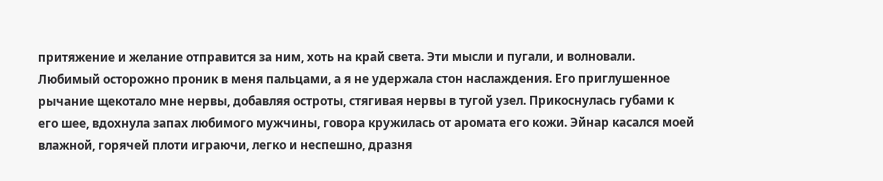притяжение и желание отправится за ним, хоть на край света. Эти мысли и пугали, и волновали. Любимый осторожно проник в меня пальцами, а я не удержала стон наслаждения. Его приглушенное рычание щекотало мне нервы, добавляя остроты, стягивая нервы в тугой узел. Прикоснулась губами к его шее, вдохнула запах любимого мужчины, говора кружилась от аромата его кожи. Эйнар касался моей влажной, горячей плоти играючи, легко и неспешно, дразня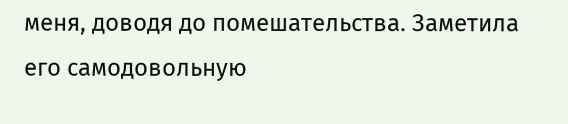меня, доводя до помешательства. Заметила его самодовольную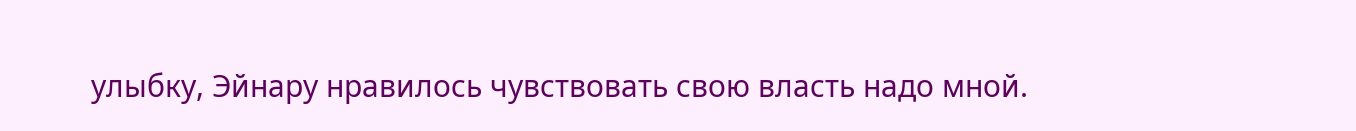улыбку, Эйнару нравилось чувствовать свою власть надо мной.